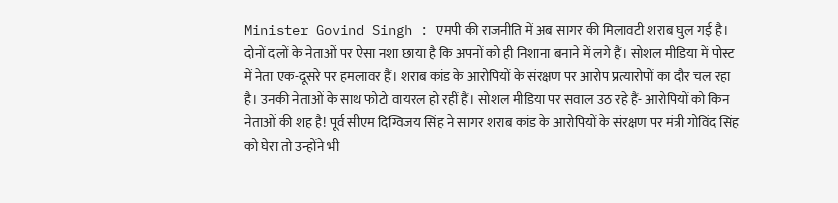Minister Govind Singh : एमपी की राजनीति में अब सागर की मिलावटी शराब घुल गई है। दोनों दलों के नेताओं पर ऐसा नशा छाया है कि अपनों को ही निशाना बनाने में लगे हैं। सोशल मीडिया में पोस्ट में नेता एक-दूसरे पर हमलावर हैं। शराब कांड के आरोपियों के संरक्षण पर आरोप प्रत्यारोपों का दौर चल रहा है। उनकी नेताओं के साथ फोटो वायरल हो रहीं हैं। सोशल मीडिया पर सवाल उठ रहे हैं- आरोपियों को किन नेताओं की शह है! पूर्व सीएम दिग्विजय सिंह ने सागर शराब कांड के आरोपियों के संरक्षण पर मंत्री गोविंद सिंह को घेरा तो उन्होंने भी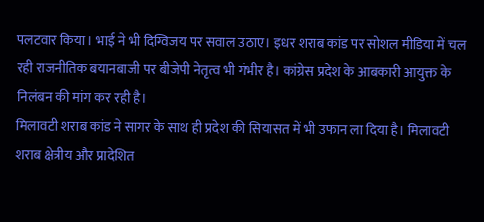पलटवार किया। भाई ने भी दिग्विजय पर सवाल उठाए। इधर शराब कांड पर सोशल मीडिया में चल रही राजनीतिक बयानबाजी पर बीजेपी नेतृत्व भी गंभीर है। कांग्रेस प्रदेश के आबकारी आयुक्त के निलंबन की मांग कर रही है।
मिलावटी शराब कांड ने सागर के साथ ही प्रदेश की सियासत में भी उफान ला दिया है। मिलावटी शराब क्षेत्रीय और प्रादेशित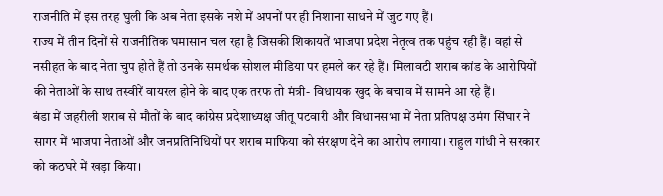राजनीति में इस तरह घुली कि अब नेता इसके नशे में अपनों पर ही निशाना साधने में जुट गए हैं।
राज्य में तीन दिनों से राजनीतिक घमासान चल रहा है जिसकी शिकायतें भाजपा प्रदेश नेतृत्व तक पहुंच रही हैं। वहां से नसीहत के बाद नेता चुप होते हैं तो उनके समर्थक सोशल मीडिया पर हमले कर रहे हैं। मिलावटी शराब कांड के आरोपियों की नेताओं के साथ तस्वीरें वायरल होने के बाद एक तरफ तो मंत्री- विधायक खुद के बचाव में सामने आ रहे हैं।
बंडा में जहरीली शराब से मौतों के बाद कांग्रेस प्रदेशाध्यक्ष जीतू पटवारी और विधानसभा में नेता प्रतिपक्ष उमंग सिंघार ने सागर में भाजपा नेताओं और जनप्रतिनिधियों पर शराब माफिया को संरक्षण देने का आरोप लगाया। राहुल गांधी ने सरकार को कठघरे में खड़ा किया।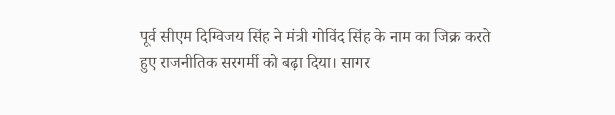पूर्व सीएम दिग्विजय सिंह ने मंत्री गोविंद सिंह के नाम का जिक्र करते हुए राजनीतिक सरगर्मी को बढ़ा दिया। सागर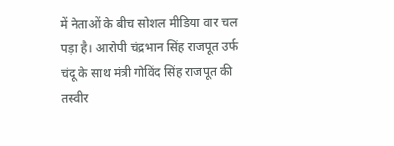में नेताओं के बीच सोशल मीडिया वार चल पड़ा है। आरोपी चंद्रभान सिंह राजपूत उर्फ चंदू के साथ मंत्री गोविंद सिंह राजपूत की तस्वीर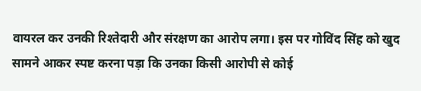वायरल कर उनकी रिश्तेदारी और संरक्षण का आरोप लगा। इस पर गोविंद सिंह को खुद सामने आकर स्पष्ट करना पड़ा कि उनका किसी आरोपी से कोई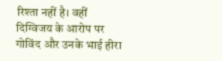रिश्ता नहीं है। वहीं दिग्विजय के आरोप पर गोविंद और उनके भाई हीरा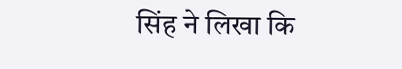सिंह ने लिखा कि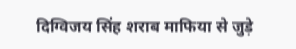दिग्विजय सिंह शराब माफिया से जुड़े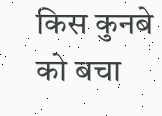किस कुनबे को बचा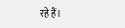रहे हैं।